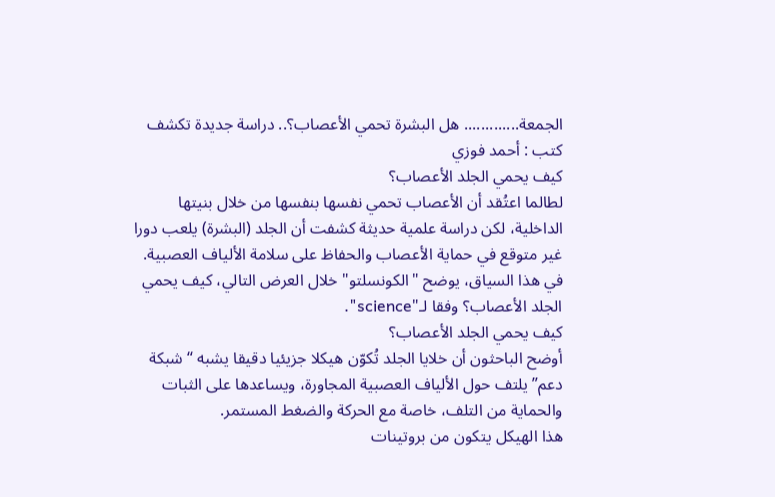الجمعة............. هل البشرة تحمي الأعصاب؟.. دراسة جديدة تكشف
كتب : أحمد فوزي
كيف يحمي الجلد الأعصاب؟
لطالما اعتُقد أن الأعصاب تحمي نفسها بنفسها من خلال بنيتها الداخلية، لكن دراسة علمية حديثة كشفت أن الجلد (البشرة) يلعب دورا غير متوقع في حماية الأعصاب والحفاظ على سلامة الألياف العصبية.
في هذا السياق، يوضح "الكونسلتو" خلال العرض التالي، كيف يحمي الجلد الأعصاب؟ وفقا لـ"science".
كيف يحمي الجلد الأعصاب؟
أوضح الباحثون أن خلايا الجلد تُكوّن هيكلا جزيئيا دقيقا يشبه “شبكة دعم” يلتف حول الألياف العصبية المجاورة، ويساعدها على الثبات والحماية من التلف، خاصة مع الحركة والضغط المستمر.
هذا الهيكل يتكون من بروتينات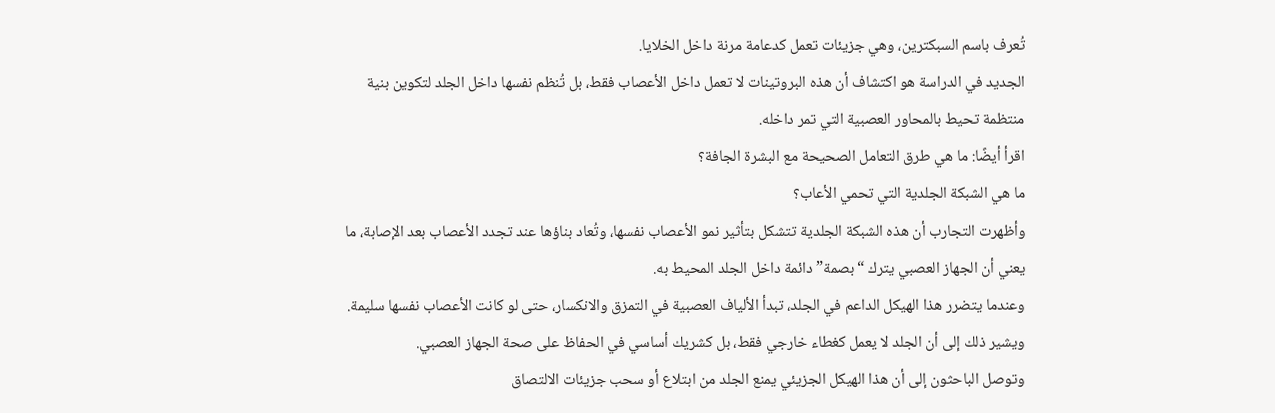تُعرف باسم السبكترين، وهي جزيئات تعمل كدعامة مرنة داخل الخلايا.
الجديد في الدراسة هو اكتشاف أن هذه البروتينات لا تعمل داخل الأعصاب فقط، بل تُنظم نفسها داخل الجلد لتكوين بنية منتظمة تحيط بالمحاور العصبية التي تمر داخله.
اقرأ أيضًا: ما هي طرق التعامل الصحيحة مع البشرة الجافة؟
ما هي الشبكة الجلدية التي تحمي الأعاب؟
وأظهرت التجارب أن هذه الشبكة الجلدية تتشكل بتأثير نمو الأعصاب نفسها، وتُعاد بناؤها عند تجدد الأعصاب بعد الإصابة، ما يعني أن الجهاز العصبي يترك “بصمة” دائمة داخل الجلد المحيط به.
وعندما يتضرر هذا الهيكل الداعم في الجلد، تبدأ الألياف العصبية في التمزق والانكسار، حتى لو كانت الأعصاب نفسها سليمة. ويشير ذلك إلى أن الجلد لا يعمل كغطاء خارجي فقط، بل كشريك أساسي في الحفاظ على صحة الجهاز العصبي.
وتوصل الباحثون إلى أن هذا الهيكل الجزيئي يمنع الجلد من ابتلاع أو سحب جزيئات الالتصاق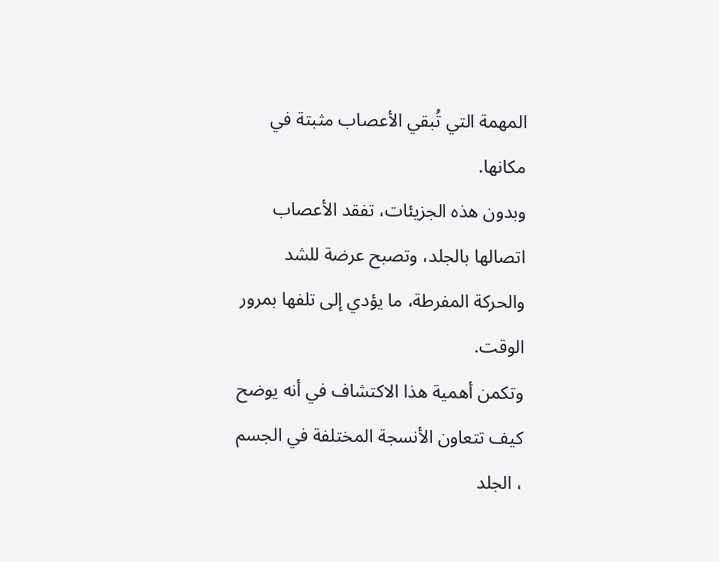المهمة التي تُبقي الأعصاب مثبتة في مكانها.
وبدون هذه الجزيئات، تفقد الأعصاب اتصالها بالجلد، وتصبح عرضة للشد والحركة المفرطة، ما يؤدي إلى تلفها بمرور الوقت.
وتكمن أهمية هذا الاكتشاف في أنه يوضح كيف تتعاون الأنسجة المختلفة في الجسم ، الجلد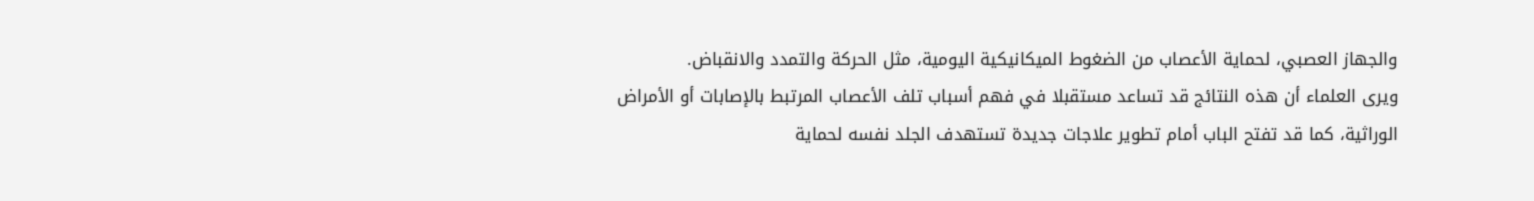والجهاز العصبي، لحماية الأعصاب من الضغوط الميكانيكية اليومية، مثل الحركة والتمدد والانقباض.
ويرى العلماء أن هذه النتائج قد تساعد مستقبلا في فهم أسباب تلف الأعصاب المرتبط بالإصابات أو الأمراض الوراثية، كما قد تفتح الباب أمام تطوير علاجات جديدة تستهدف الجلد نفسه لحماية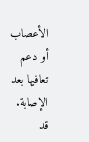الأعصاب أو دعم تعافيها بعد الإصابة.
قد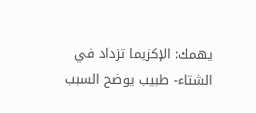يهمك: الإكزيما تزداد في الشتاء- طبيب يوضح السبب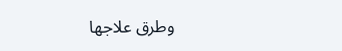وطرق علاجها